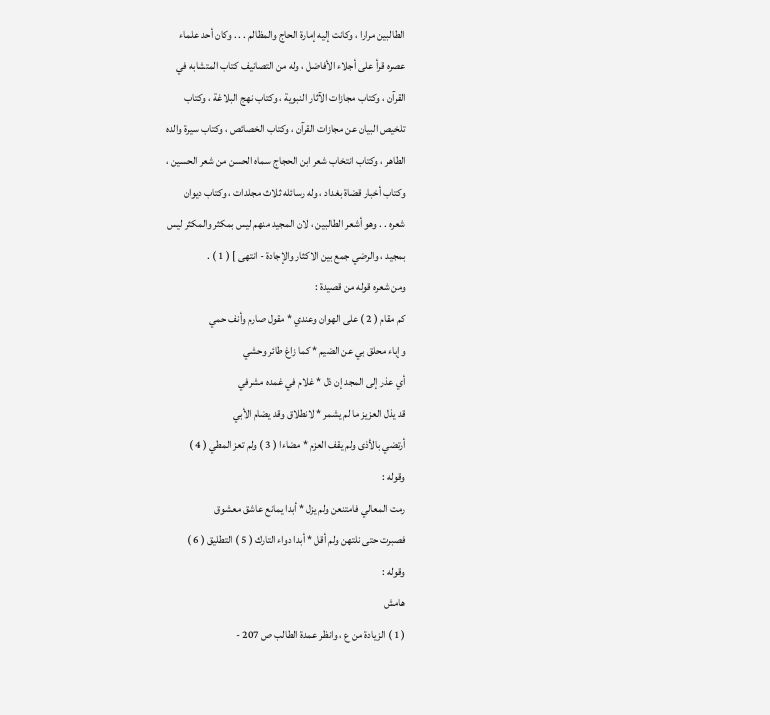الطالبين مرارا ، وكانت إليه إمارة الحاج والمظالم . . . وكان أحد علماء
عصره قرأ على أجلاء الأفاضل ، وله من التصانيف كتاب المتشابه في
القرآن ، وكتاب مجازات الآثار النبوية ، وكتاب نهج البلاغة ، وكتاب
تلخيص البيان عن مجازات القرآن ، وكتاب الخصائص ، وكتاب سيرة والده
الطاهر ، وكتاب انتخاب شعر ابن الحجاج سماه الحسن من شعر الحسين ،
وكتاب أخبار قضاة بغداد ، وله رسائله ثلاث مجلدات ، وكتاب ديوان
شعره . . وهو أشعر الطالبين ، لان المجيد منهم ليس بمكثر والمكثر ليس
بمجيد ، والرضي جمع بين الاكثار والإجادة - انتهى ] ( 1 ) .
ومن شعره قوله من قصيدة :
كم مقام ( 2 ) على الهوان وعندي * مقول صارم وأنف حمي
وإباء محلق بي عن الضيم * كما زاغ طائر وحشي
أي عذر إلى المجد إن ذل * غلام في غمده مشرفي
قد يذل العزيز ما لم يشمر * لانطلاق وقد يضام الأبي
أرتضي بالأذى ولم يقف العزم * مضاءا ( 3 ) ولم تعز المطي ( 4 )
وقوله :
رمت المعالي فامتنعن ولم يزل * أبدا يمانع عاشق معشوق
فصبرت حتى نلتهن ولم أقل * أبدا دواء التارك ( 5 ) التطليق ( 6 )
وقوله :
هامش
( 1 ) الزيادة من ع ، وانظر عمدة الطالب ص 207 -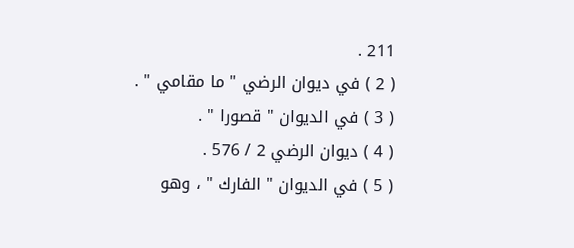211 .
( 2 ) في ديوان الرضي " ما مقامي " .
( 3 ) في الديوان " قصورا " .
( 4 ) ديوان الرضي 2 / 576 .
( 5 ) في الديوان " الفارك " ، وهو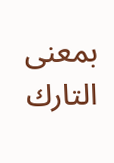بمعنى التارك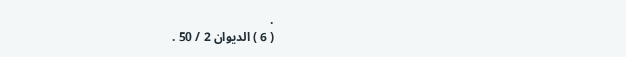.
( 6 ) الديوان 2 / 50 .